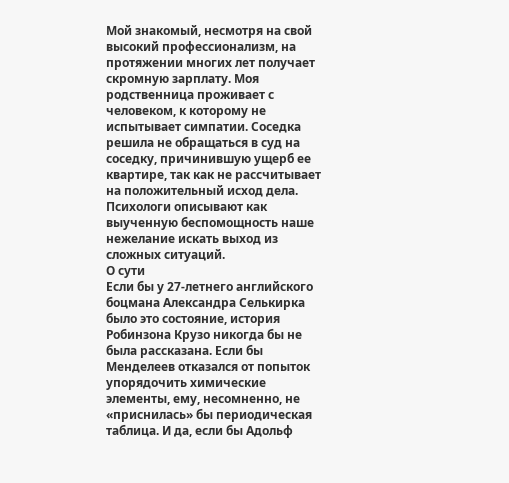Мой знакомый, несмотря на свой высокий профессионализм, на протяжении многих лет получает скромную зарплату. Моя родственница проживает с человеком, к которому не испытывает симпатии. Соседка решила не обращаться в суд на соседку, причинившую ущерб ее квартире, так как не рассчитывает на положительный исход дела. Психологи описывают как выученную беспомощность наше нежелание искать выход из сложных ситуаций.
О сути
Если бы у 27-летнего английского боцмана Александра Селькирка было это состояние, история Робинзона Крузо никогда бы не была рассказана. Если бы Менделеев отказался от попыток упорядочить химические элементы, ему, несомненно, не «приснилась» бы периодическая таблица. И да, если бы Адольф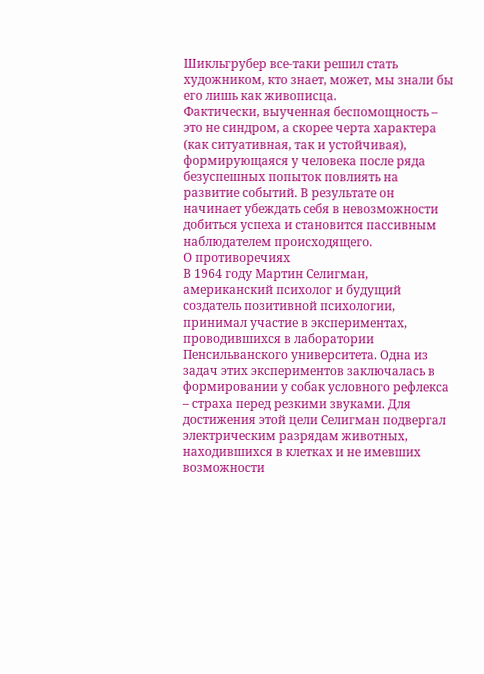Шикльгрубер все-таки решил стать художником, кто знает, может, мы знали бы его лишь как живописца.
Фактически, выученная беспомощность – это не синдром, а скорее черта характера (как ситуативная, так и устойчивая), формирующаяся у человека после ряда безуспешных попыток повлиять на развитие событий. В результате он начинает убеждать себя в невозможности добиться успеха и становится пассивным наблюдателем происходящего.
О противоречиях
В 1964 году Мартин Селигман, американский психолог и будущий создатель позитивной психологии, принимал участие в экспериментах, проводившихся в лаборатории Пенсильванского университета. Одна из задач этих экспериментов заключалась в формировании у собак условного рефлекса – страха перед резкими звуками. Для достижения этой цели Селигман подвергал электрическим разрядам животных, находившихся в клетках и не имевших возможности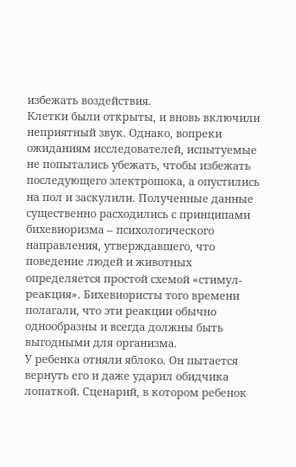избежать воздействия.
Клетки были открыты, и вновь включили неприятный звук. Однако, вопреки ожиданиям исследователей, испытуемые не попытались убежать, чтобы избежать последующего электрошока, а опустились на пол и заскулили. Полученные данные существенно расходились с принципами бихевиоризма – психологического направления, утверждавшего, что поведение людей и животных определяется простой схемой «стимул-реакция». Бихевиористы того времени полагали, что эти реакции обычно однообразны и всегда должны быть выгодными для организма.
У ребенка отняли яблоко. Он пытается вернуть его и даже ударил обидчика лопаткой. Сценарий, в котором ребенок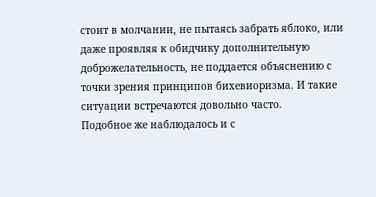стоит в молчании, не пытаясь забрать яблоко, или даже проявляя к обидчику дополнительную доброжелательность, не поддается объяснению с точки зрения принципов бихевиоризма. И такие ситуации встречаются довольно часто.
Подобное же наблюдалось и с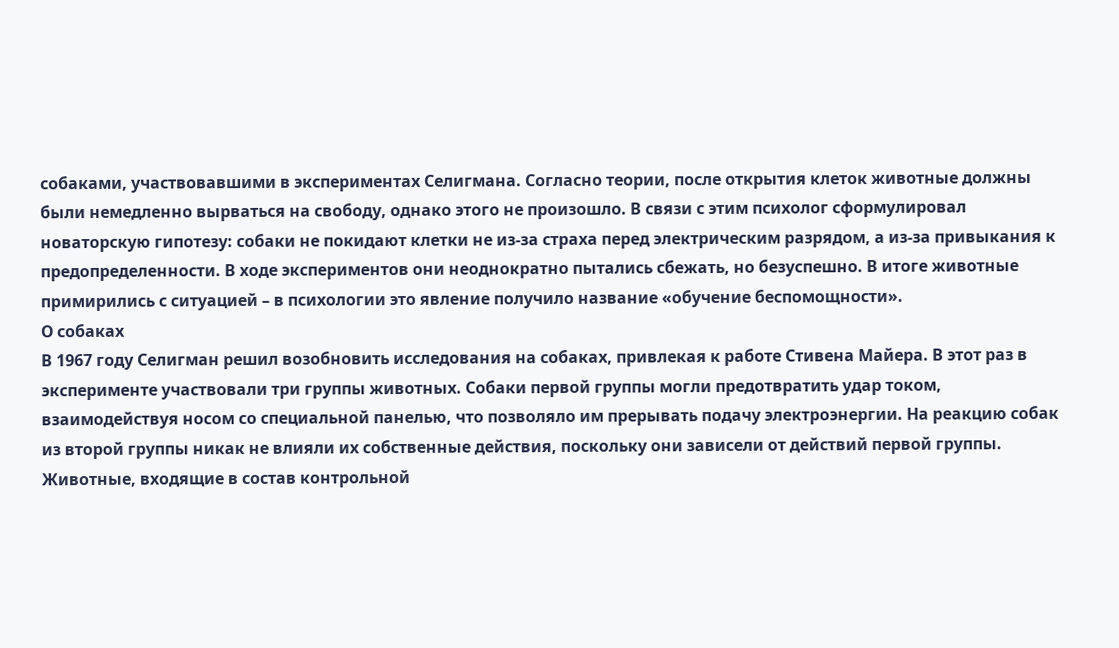собаками, участвовавшими в экспериментах Селигмана. Согласно теории, после открытия клеток животные должны были немедленно вырваться на свободу, однако этого не произошло. В связи с этим психолог сформулировал новаторскую гипотезу: собаки не покидают клетки не из-за страха перед электрическим разрядом, а из-за привыкания к предопределенности. В ходе экспериментов они неоднократно пытались сбежать, но безуспешно. В итоге животные примирились с ситуацией – в психологии это явление получило название «обучение беспомощности».
О собаках
В 1967 году Селигман решил возобновить исследования на собаках, привлекая к работе Стивена Майера. В этот раз в эксперименте участвовали три группы животных. Собаки первой группы могли предотвратить удар током, взаимодействуя носом со специальной панелью, что позволяло им прерывать подачу электроэнергии. На реакцию собак из второй группы никак не влияли их собственные действия, поскольку они зависели от действий первой группы. Животные, входящие в состав контрольной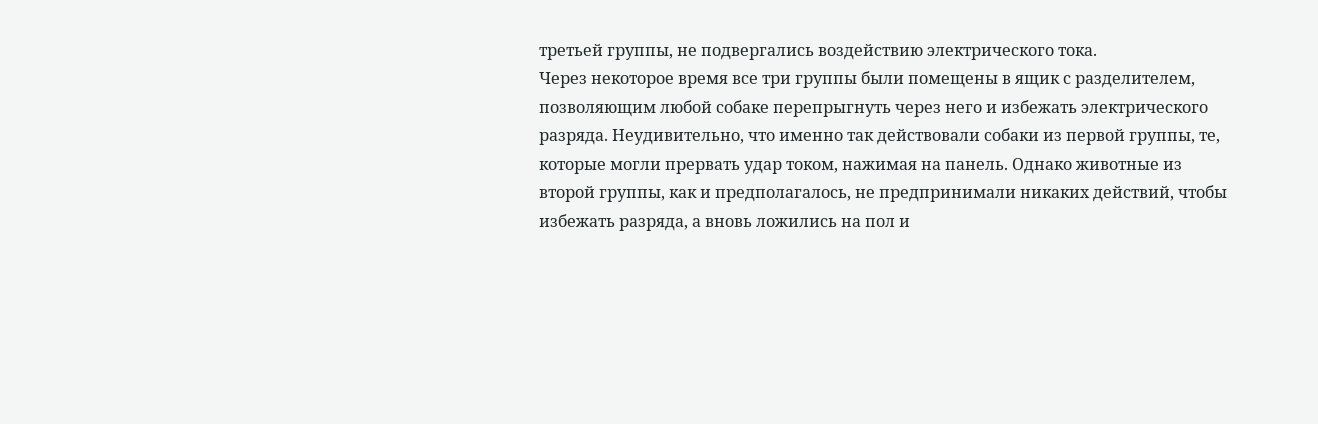третьей группы, не подвергались воздействию электрического тока.
Через некоторое время все три группы были помещены в ящик с разделителем, позволяющим любой собаке перепрыгнуть через него и избежать электрического разряда. Неудивительно, что именно так действовали собаки из первой группы, те, которые могли прервать удар током, нажимая на панель. Однако животные из второй группы, как и предполагалось, не предпринимали никаких действий, чтобы избежать разряда, а вновь ложились на пол и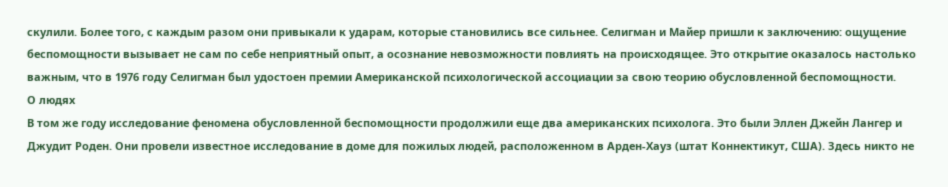скулили. Более того, с каждым разом они привыкали к ударам, которые становились все сильнее. Селигман и Майер пришли к заключению: ощущение беспомощности вызывает не сам по себе неприятный опыт, а осознание невозможности повлиять на происходящее. Это открытие оказалось настолько важным, что в 1976 году Селигман был удостоен премии Американской психологической ассоциации за свою теорию обусловленной беспомощности.
О людях
В том же году исследование феномена обусловленной беспомощности продолжили еще два американских психолога. Это были Эллен Джейн Лангер и Джудит Роден. Они провели известное исследование в доме для пожилых людей, расположенном в Арден-Хауз (штат Коннектикут, США). Здесь никто не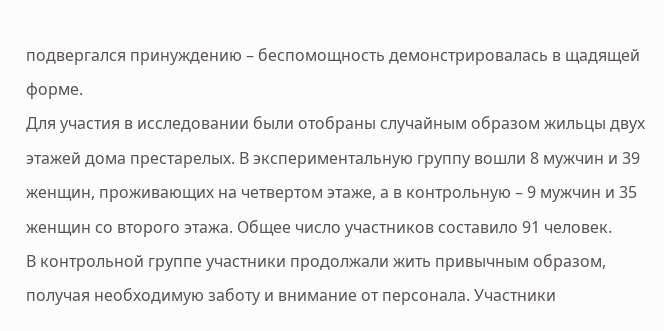подвергался принуждению – беспомощность демонстрировалась в щадящей форме.
Для участия в исследовании были отобраны случайным образом жильцы двух этажей дома престарелых. В экспериментальную группу вошли 8 мужчин и 39 женщин, проживающих на четвертом этаже, а в контрольную – 9 мужчин и 35 женщин со второго этажа. Общее число участников составило 91 человек.
В контрольной группе участники продолжали жить привычным образом, получая необходимую заботу и внимание от персонала. Участники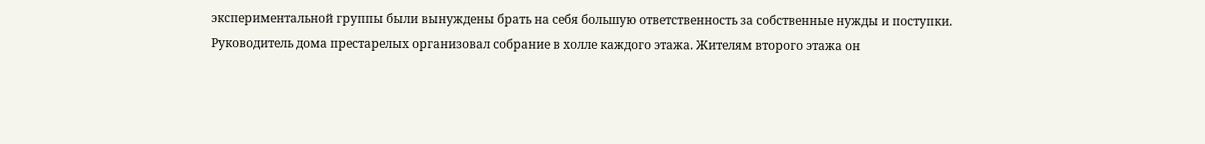экспериментальной группы были вынуждены брать на себя большую ответственность за собственные нужды и поступки.
Руководитель дома престарелых организовал собрание в холле каждого этажа. Жителям второго этажа он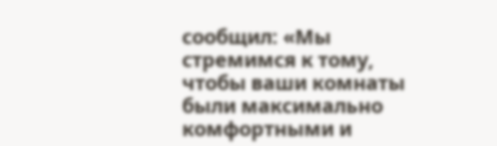сообщил: «Мы стремимся к тому, чтобы ваши комнаты были максимально комфортными и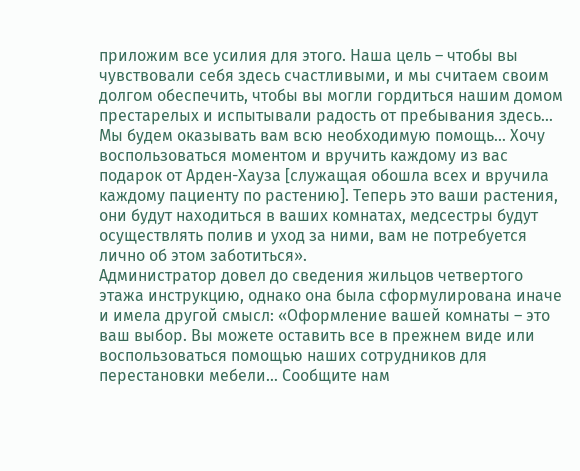приложим все усилия для этого. Наша цель – чтобы вы чувствовали себя здесь счастливыми, и мы считаем своим долгом обеспечить, чтобы вы могли гордиться нашим домом престарелых и испытывали радость от пребывания здесь… Мы будем оказывать вам всю необходимую помощь… Хочу воспользоваться моментом и вручить каждому из вас подарок от Арден-Хауза [служащая обошла всех и вручила каждому пациенту по растению]. Теперь это ваши растения, они будут находиться в ваших комнатах, медсестры будут осуществлять полив и уход за ними, вам не потребуется лично об этом заботиться».
Администратор довел до сведения жильцов четвертого этажа инструкцию, однако она была сформулирована иначе и имела другой смысл: «Оформление вашей комнаты – это ваш выбор. Вы можете оставить все в прежнем виде или воспользоваться помощью наших сотрудников для перестановки мебели… Сообщите нам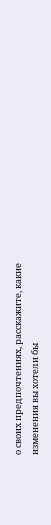о своих предпочтениях, расскажите, какие изменения вы хотели бы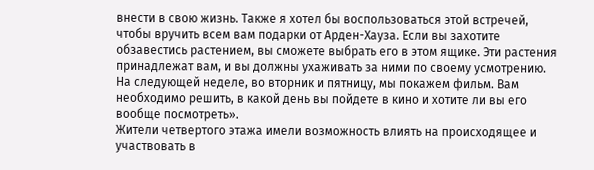внести в свою жизнь. Также я хотел бы воспользоваться этой встречей, чтобы вручить всем вам подарки от Арден-Хауза. Если вы захотите обзавестись растением, вы сможете выбрать его в этом ящике. Эти растения принадлежат вам, и вы должны ухаживать за ними по своему усмотрению. На следующей неделе, во вторник и пятницу, мы покажем фильм. Вам необходимо решить, в какой день вы пойдете в кино и хотите ли вы его вообще посмотреть».
Жители четвертого этажа имели возможность влиять на происходящее и участвовать в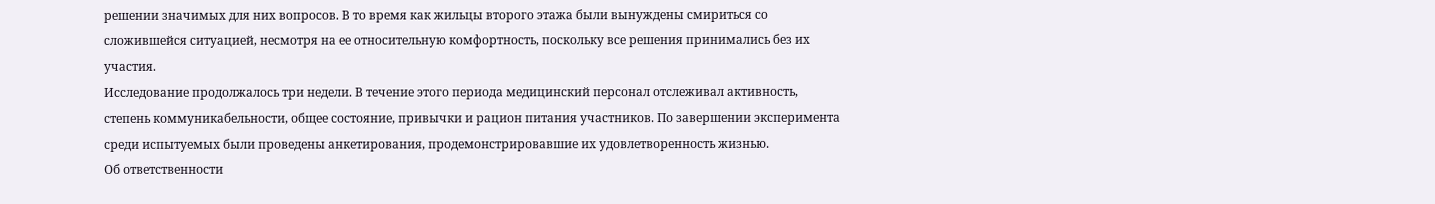решении значимых для них вопросов. В то время как жильцы второго этажа были вынуждены смириться со сложившейся ситуацией, несмотря на ее относительную комфортность, поскольку все решения принимались без их участия.
Исследование продолжалось три недели. В течение этого периода медицинский персонал отслеживал активность, степень коммуникабельности, общее состояние, привычки и рацион питания участников. По завершении эксперимента среди испытуемых были проведены анкетирования, продемонстрировавшие их удовлетворенность жизнью.
Об ответственности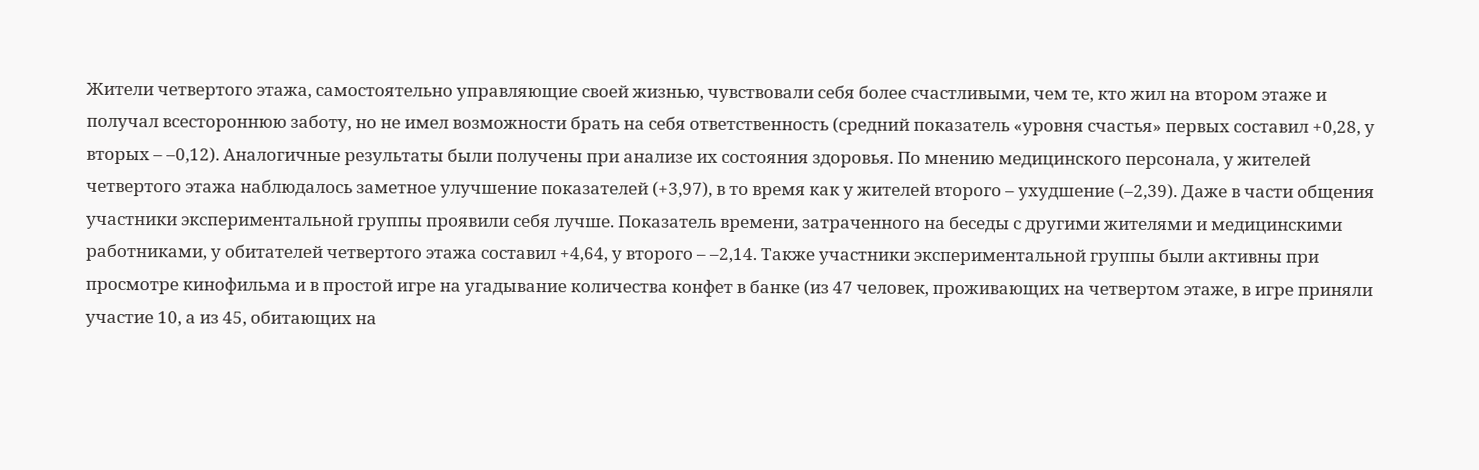Жители четвертого этажа, самостоятельно управляющие своей жизнью, чувствовали себя более счастливыми, чем те, кто жил на втором этаже и получал всестороннюю заботу, но не имел возможности брать на себя ответственность (средний показатель «уровня счастья» первых составил +0,28, у вторых – –0,12). Аналогичные результаты были получены при анализе их состояния здоровья. По мнению медицинского персонала, у жителей четвертого этажа наблюдалось заметное улучшение показателей (+3,97), в то время как у жителей второго – ухудшение (–2,39). Даже в части общения участники экспериментальной группы проявили себя лучше. Показатель времени, затраченного на беседы с другими жителями и медицинскими работниками, у обитателей четвертого этажа составил +4,64, у второго – –2,14. Также участники экспериментальной группы были активны при просмотре кинофильма и в простой игре на угадывание количества конфет в банке (из 47 человек, проживающих на четвертом этаже, в игре приняли участие 10, а из 45, обитающих на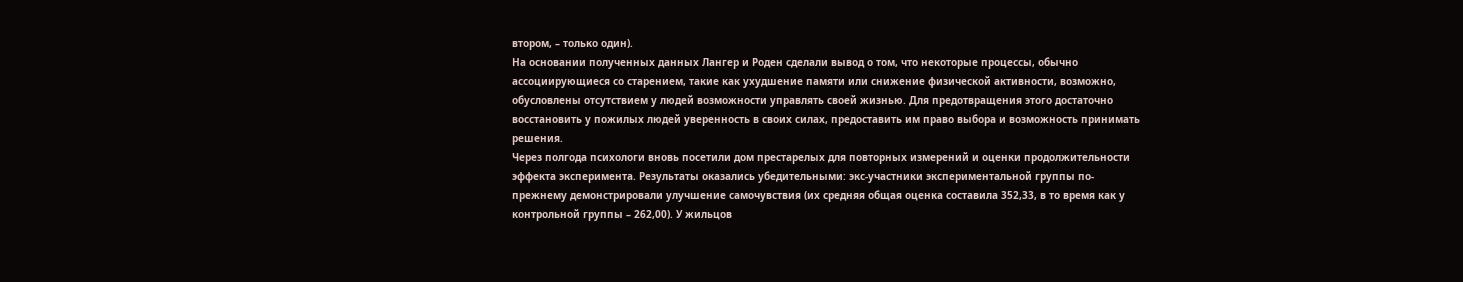втором, – только один).
На основании полученных данных Лангер и Роден сделали вывод о том, что некоторые процессы, обычно ассоциирующиеся со старением, такие как ухудшение памяти или снижение физической активности, возможно, обусловлены отсутствием у людей возможности управлять своей жизнью. Для предотвращения этого достаточно восстановить у пожилых людей уверенность в своих силах, предоставить им право выбора и возможность принимать решения.
Через полгода психологи вновь посетили дом престарелых для повторных измерений и оценки продолжительности эффекта эксперимента. Результаты оказались убедительными: экс-участники экспериментальной группы по-прежнему демонстрировали улучшение самочувствия (их средняя общая оценка составила 352,33, в то время как у контрольной группы – 262,00). У жильцов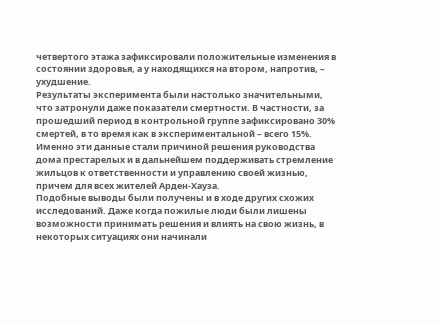четвертого этажа зафиксировали положительные изменения в состоянии здоровья, а у находящихся на втором, напротив, – ухудшение.
Результаты эксперимента были настолько значительными, что затронули даже показатели смертности. В частности, за прошедший период в контрольной группе зафиксировано 30% смертей, в то время как в экспериментальной – всего 15%. Именно эти данные стали причиной решения руководства дома престарелых и в дальнейшем поддерживать стремление жильцов к ответственности и управлению своей жизнью, причем для всех жителей Арден-Хауза.
Подобные выводы были получены и в ходе других схожих исследований. Даже когда пожилые люди были лишены возможности принимать решения и влиять на свою жизнь, в некоторых ситуациях они начинали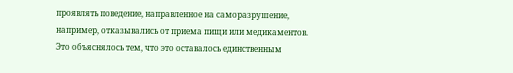проявлять поведение, направленное на саморазрушение, например, отказывались от приема пищи или медикаментов. Это объяснялось тем, что это оставалось единственным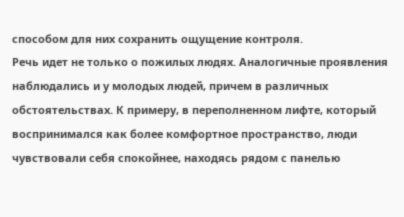способом для них сохранить ощущение контроля.
Речь идет не только о пожилых людях. Аналогичные проявления наблюдались и у молодых людей, причем в различных обстоятельствах. К примеру, в переполненном лифте, который воспринимался как более комфортное пространство, люди чувствовали себя спокойнее, находясь рядом с панелью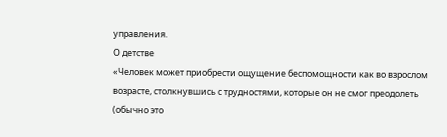управления.
О детстве
«Человек может приобрести ощущение беспомощности как во взрослом возрасте, столкнувшись с трудностями, которые он не смог преодолеть (обычно это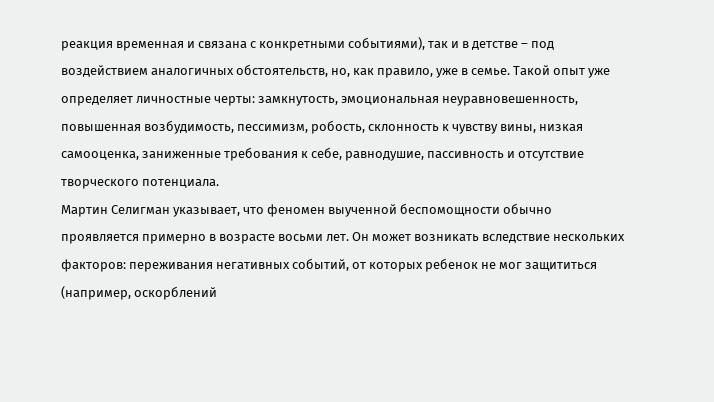реакция временная и связана с конкретными событиями), так и в детстве – под воздействием аналогичных обстоятельств, но, как правило, уже в семье. Такой опыт уже определяет личностные черты: замкнутость, эмоциональная неуравновешенность, повышенная возбудимость, пессимизм, робость, склонность к чувству вины, низкая самооценка, заниженные требования к себе, равнодушие, пассивность и отсутствие творческого потенциала.
Мартин Селигман указывает, что феномен выученной беспомощности обычно проявляется примерно в возрасте восьми лет. Он может возникать вследствие нескольких факторов: переживания негативных событий, от которых ребенок не мог защититься (например, оскорблений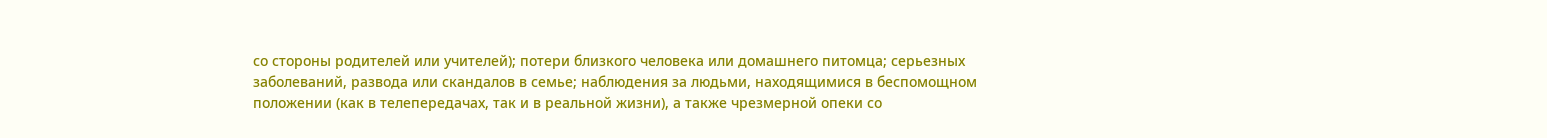со стороны родителей или учителей); потери близкого человека или домашнего питомца; серьезных заболеваний, развода или скандалов в семье; наблюдения за людьми, находящимися в беспомощном положении (как в телепередачах, так и в реальной жизни), а также чрезмерной опеки со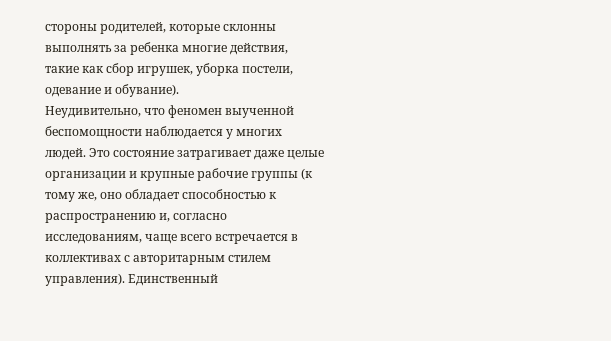стороны родителей, которые склонны выполнять за ребенка многие действия, такие как сбор игрушек, уборка постели, одевание и обувание).
Неудивительно, что феномен выученной беспомощности наблюдается у многих людей. Это состояние затрагивает даже целые организации и крупные рабочие группы (к тому же, оно обладает способностью к распространению и, согласно исследованиям, чаще всего встречается в коллективах с авторитарным стилем управления). Единственный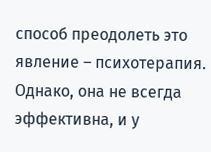способ преодолеть это явление – психотерапия. Однако, она не всегда эффективна, и у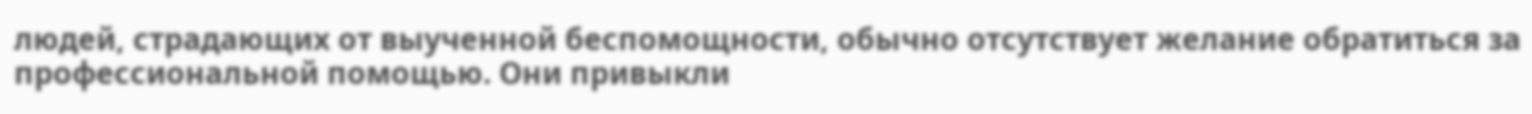людей, страдающих от выученной беспомощности, обычно отсутствует желание обратиться за профессиональной помощью. Они привыкли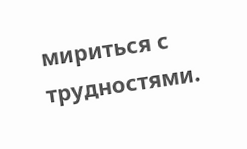мириться с трудностями.